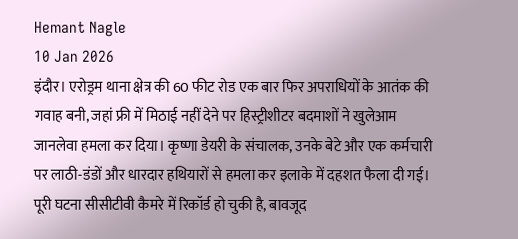Hemant Nagle
10 Jan 2026
इंदौर। एरोड्रम थाना क्षेत्र की 60 फीट रोड एक बार फिर अपराधियों के आतंक की गवाह बनी, जहां फ्री में मिठाई नहीं देने पर हिस्ट्रीशीटर बदमाशों ने खुलेआम जानलेवा हमला कर दिया। कृष्णा डेयरी के संचालक, उनके बेटे और एक कर्मचारी पर लाठी-डंडों और धारदार हथियारों से हमला कर इलाके में दहशत फैला दी गई। पूरी घटना सीसीटीवी कैमरे में रिकॉर्ड हो चुकी है, बावजूद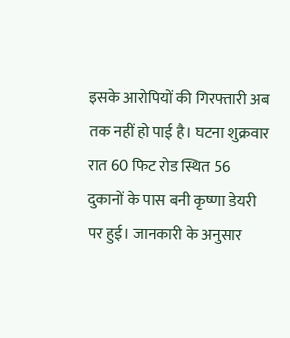इसके आरोपियों की गिरफ्तारी अब तक नहीं हो पाई है। घटना शुक्रवार रात 60 फिट रोड स्थित 56 दुकानों के पास बनी कृष्णा डेयरी पर हुई। जानकारी के अनुसार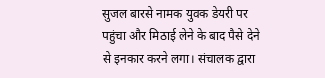सुजल बारसे नामक युवक डेयरी पर पहुंचा और मिठाई लेने के बाद पैसे देने से इनकार करने लगा। संचालक द्वारा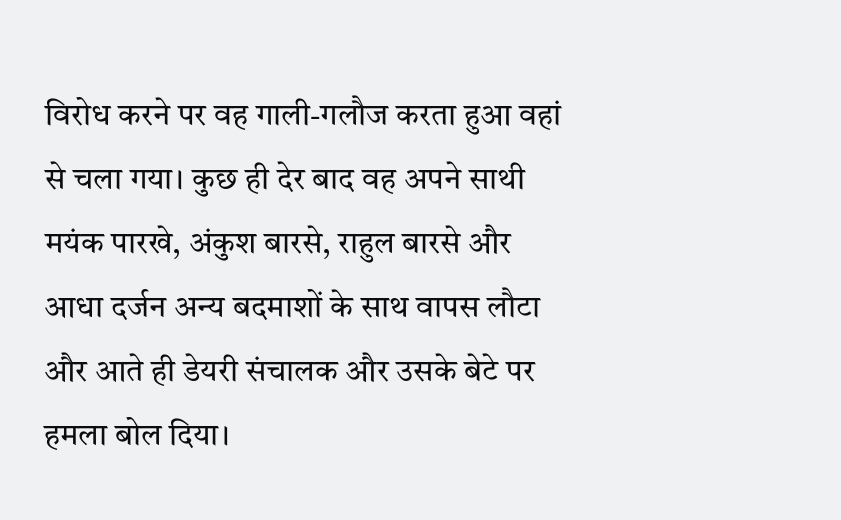विरोध करने पर वह गाली-गलौज करता हुआ वहां से चला गया। कुछ ही देर बाद वह अपने साथी मयंक पारखे, अंकुश बारसे, राहुल बारसे और आधा दर्जन अन्य बदमाशों के साथ वापस लौटा और आते ही डेयरी संचालक और उसके बेटे पर हमला बोल दिया।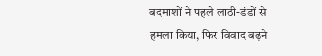बदमाशों ने पहले लाठी-डंडों से हमला किया, फिर विवाद बढ़ने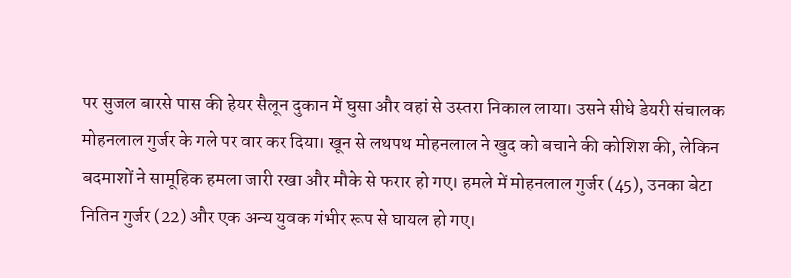पर सुजल बारसे पास की हेयर सैलून दुकान में घुसा और वहां से उस्तरा निकाल लाया। उसने सीधे डेयरी संचालक मोहनलाल गुर्जर के गले पर वार कर दिया। खून से लथपथ मोहनलाल ने खुद को बचाने की कोशिश की, लेकिन बदमाशों ने सामूहिक हमला जारी रखा और मौके से फरार हो गए। हमले में मोहनलाल गुर्जर (45), उनका बेटा नितिन गुर्जर (22) और एक अन्य युवक गंभीर रूप से घायल हो गए।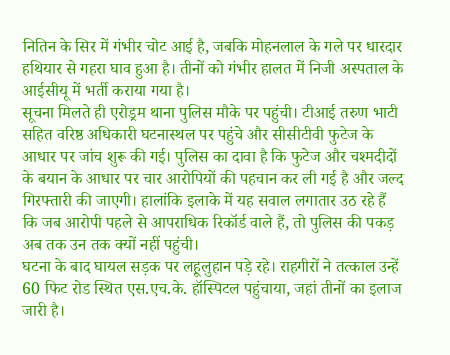नितिन के सिर में गंभीर चोट आई है, जबकि मोहनलाल के गले पर धारदार हथियार से गहरा घाव हुआ है। तीनों को गंभीर हालत में निजी अस्पताल के आईसीयू में भर्ती कराया गया है।
सूचना मिलते ही एरोड्रम थाना पुलिस मौके पर पहुंची। टीआई तरुण भाटी सहित वरिष्ठ अधिकारी घटनास्थल पर पहुंचे और सीसीटीवी फुटेज के आधार पर जांच शुरू की गई। पुलिस का दावा है कि फुटेज और चश्मदीदों के बयान के आधार पर चार आरोपियों की पहचान कर ली गई है और जल्द गिरफ्तारी की जाएगी। हालांकि इलाके में यह सवाल लगातार उठ रहे हैं कि जब आरोपी पहले से आपराधिक रिकॉर्ड वाले हैं, तो पुलिस की पकड़ अब तक उन तक क्यों नहीं पहुंची।
घटना के बाद घायल सड़क पर लहूलुहान पड़े रहे। राहगीरों ने तत्काल उन्हें 60 फिट रोड स्थित एस.एच.के. हॉस्पिटल पहुंचाया, जहां तीनों का इलाज जारी है।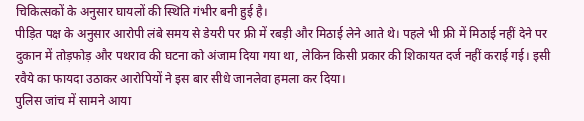चिकित्सकों के अनुसार घायलों की स्थिति गंभीर बनी हुई है।
पीड़ित पक्ष के अनुसार आरोपी लंबे समय से डेयरी पर फ्री में रबड़ी और मिठाई लेने आते थे। पहले भी फ्री में मिठाई नहीं देने पर दुकान में तोड़फोड़ और पथराव की घटना को अंजाम दिया गया था, लेकिन किसी प्रकार की शिकायत दर्ज नहीं कराई गई। इसी रवैये का फायदा उठाकर आरोपियों ने इस बार सीधे जानलेवा हमला कर दिया।
पुलिस जांच में सामने आया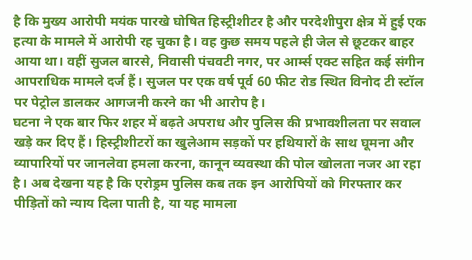है कि मुख्य आरोपी मयंक पारखे घोषित हिस्ट्रीशीटर है और परदेशीपुरा क्षेत्र में हुई एक हत्या के मामले में आरोपी रह चुका है। वह कुछ समय पहले ही जेल से छूटकर बाहर आया था। वहीं सुजल बारसे, निवासी पंचवटी नगर, पर आर्म्स एक्ट सहित कई संगीन आपराधिक मामले दर्ज हैं। सुजल पर एक वर्ष पूर्व 60 फीट रोड स्थित विनोद टी स्टॉल पर पेट्रोल डालकर आगजनी करने का भी आरोप है।
घटना ने एक बार फिर शहर में बढ़ते अपराध और पुलिस की प्रभावशीलता पर सवाल खड़े कर दिए हैं। हिस्ट्रीशीटरों का खुलेआम सड़कों पर हथियारों के साथ घूमना और व्यापारियों पर जानलेवा हमला करना, कानून व्यवस्था की पोल खोलता नजर आ रहा है। अब देखना यह है कि एरोड्रम पुलिस कब तक इन आरोपियों को गिरफ्तार कर पीड़ितों को न्याय दिला पाती है, या यह मामला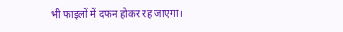भी फाइलों में दफन होकर रह जाएगा।